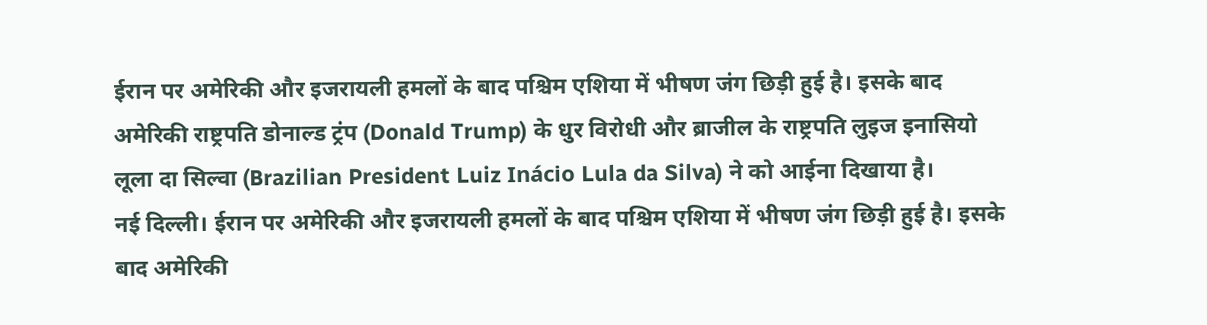ईरान पर अमेरिकी और इजरायली हमलों के बाद पश्चिम एशिया में भीषण जंग छिड़ी हुई है। इसके बाद अमेरिकी राष्ट्रपति डोनाल्ड ट्रंप (Donald Trump) के धुर विरोधी और ब्राजील के राष्ट्रपति लुइज इनासियो लूला दा सिल्वा (Brazilian President Luiz Inácio Lula da Silva) ने को आईना दिखाया है।
नई दिल्ली। ईरान पर अमेरिकी और इजरायली हमलों के बाद पश्चिम एशिया में भीषण जंग छिड़ी हुई है। इसके बाद अमेरिकी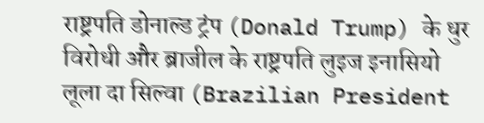राष्ट्रपति डोनाल्ड ट्रंप (Donald Trump) के धुर विरोधी और ब्राजील के राष्ट्रपति लुइज इनासियो लूला दा सिल्वा (Brazilian President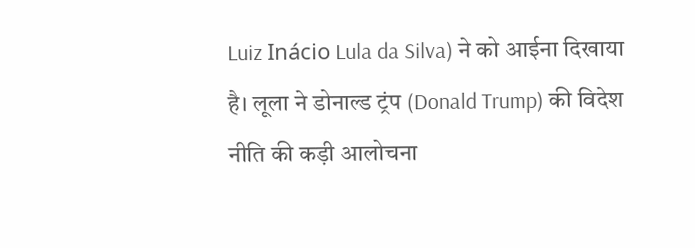Luiz Inácio Lula da Silva) ने को आईना दिखाया है। लूला ने डोनाल्ड ट्रंप (Donald Trump) की विदेश नीति की कड़ी आलोचना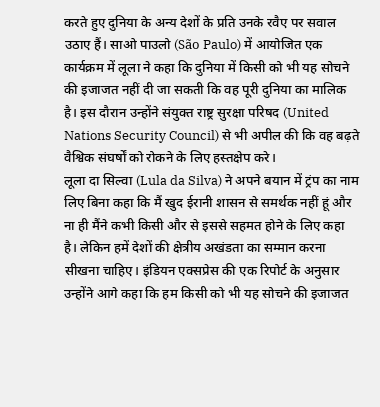करते हुए दुनिया के अन्य देशों के प्रति उनके रवैए पर सवाल उठाए हैं। साओ पाउलो (São Paulo) में आयोजित एक कार्यक्रम में लूला ने कहा कि दुनिया में किसी को भी यह सोचने की इजाजत नहीं दी जा सकती कि वह पूरी दुनिया का मालिक है। इस दौरान उन्होंने संयुक्त राष्ट्र सुरक्षा परिषद (United Nations Security Council) से भी अपील की कि वह बढ़ते वैश्विक संघर्षों को रोकने के लिए हस्तक्षेप करे।
लूला दा सिल्वा (Lula da Silva) ने अपने बयान में ट्रंप का नाम लिए बिना कहा कि मैं खुद ईरानी शासन से समर्थक नहीं हूं और ना ही मैंने कभी किसी और से इससे सहमत होने के लिए कहा है। लेकिन हमें देशों की क्षेत्रीय अखंडता का सम्मान करना सीखना चाहिए। इंडियन एक्सप्रेस की एक रिपोर्ट के अनुसार उन्होंने आगे कहा कि हम किसी को भी यह सोचने की इजाजत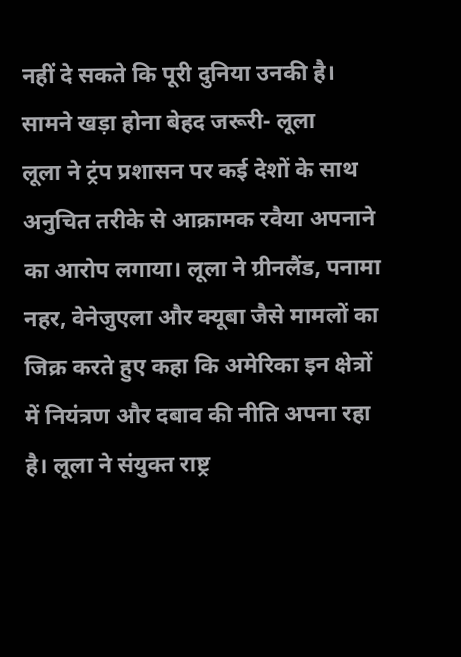नहीं दे सकते कि पूरी दुनिया उनकी है।
सामने खड़ा होना बेहद जरूरी- लूला
लूला ने ट्रंप प्रशासन पर कई देशों के साथ अनुचित तरीके से आक्रामक रवैया अपनाने का आरोप लगाया। लूला ने ग्रीनलैंड, पनामा नहर, वेनेजुएला और क्यूबा जैसे मामलों का जिक्र करते हुए कहा कि अमेरिका इन क्षेत्रों में नियंत्रण और दबाव की नीति अपना रहा है। लूला ने संयुक्त राष्ट्र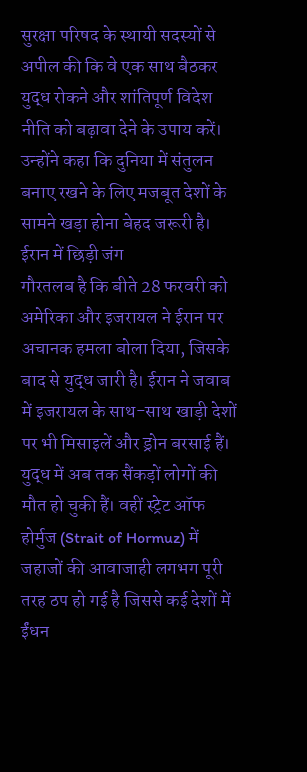सुरक्षा परिषद के स्थायी सदस्यों से अपील की कि वे एक साथ बैठकर युद्ध रोकने और शांतिपूर्ण विदेश नीति को बढ़ावा देने के उपाय करें। उन्होंने कहा कि दुनिया में संतुलन बनाए रखने के लिए मजबूत देशों के सामने खड़ा होना बेहद जरूरी है।
ईरान में छिड़ी जंग
गौरतलब है कि बीते 28 फरवरी को अमेरिका और इजरायल ने ईरान पर अचानक हमला बोला दिया, जिसके बाद से युद्ध जारी है। ईरान ने जवाब में इजरायल के साथ-साथ खाड़ी देशों पर भी मिसाइलें और ड्रोन बरसाई हैं। युद्ध में अब तक सैंकड़ों लोगों की मौत हो चुकी हैं। वहीं स्ट्रेट ऑफ होर्मुज (Strait of Hormuz) में जहाजों की आवाजाही लगभग पूरी तरह ठप हो गई है जिससे कई देशों में ईंधन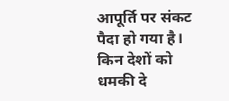आपूर्ति पर संकट पैदा हो गया है।
किन देशों को धमकी दे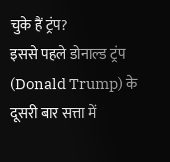चुके हैं ट्रंप?
इससे पहले डोनाल्ड ट्रंप (Donald Trump) के दूसरी बार सत्ता में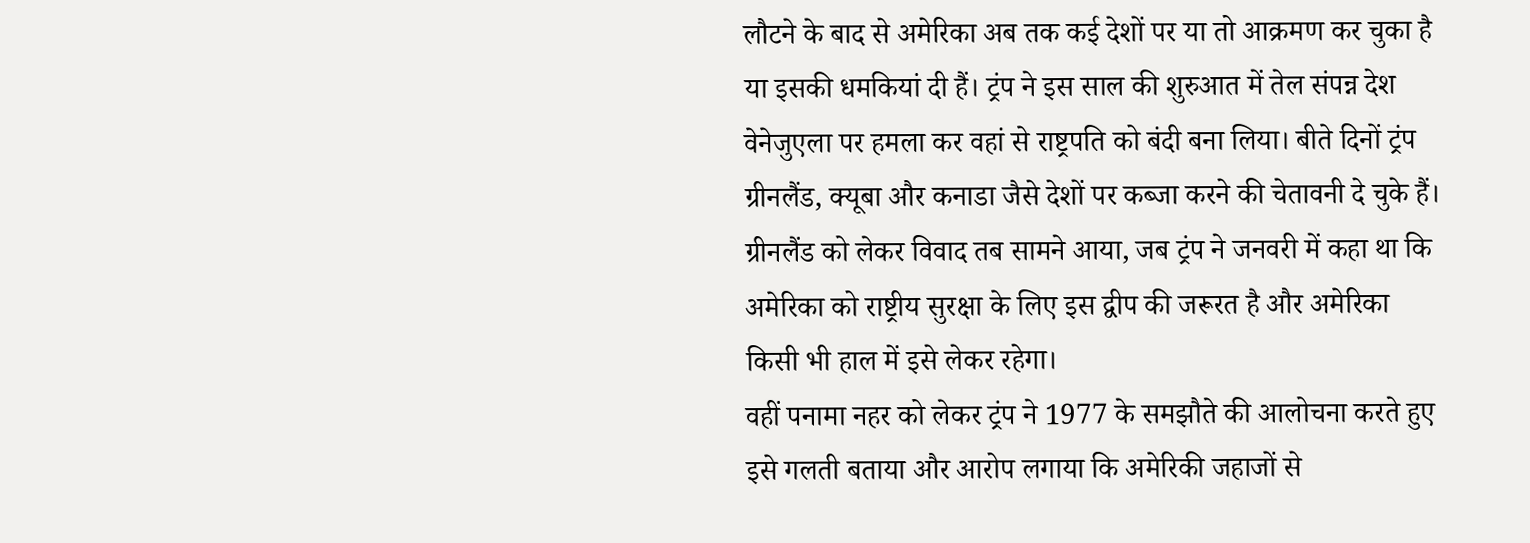लौटने के बाद से अमेरिका अब तक कई देशों पर या तो आक्रमण कर चुका है या इसकी धमकियां दी हैं। ट्रंप ने इस साल की शुरुआत में तेल संपन्न देश वेनेजुएला पर हमला कर वहां से राष्ट्रपति को बंदी बना लिया। बीते दिनों ट्रंप ग्रीनलैंड, क्यूबा और कनाडा जैसे देशों पर कब्जा करने की चेतावनी दे चुके हैं। ग्रीनलैंड को लेकर विवाद तब सामने आया, जब ट्रंप ने जनवरी में कहा था कि अमेरिका को राष्ट्रीय सुरक्षा के लिए इस द्वीप की जरूरत है और अमेरिका किसी भी हाल में इसे लेकर रहेगा।
वहीं पनामा नहर को लेकर ट्रंप ने 1977 के समझौते की आलोचना करते हुए इसे गलती बताया और आरोप लगाया कि अमेरिकी जहाजों से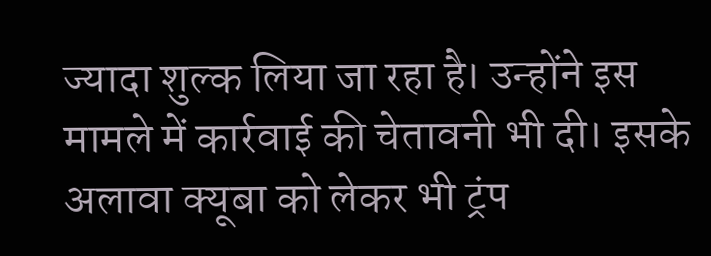ज्यादा शुल्क लिया जा रहा है। उन्होंने इस मामले में कार्रवाई की चेतावनी भी दी। इसके अलावा क्यूबा को लेकर भी ट्रंप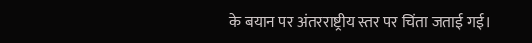के बयान पर अंतरराष्ट्रीय स्तर पर चिंता जताई गई।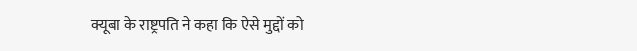क्यूबा के राष्ट्रपति ने कहा कि ऐसे मुद्दों को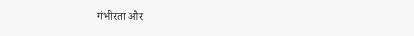गंभीरता और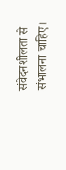संवेदनशीलता से संभालना चाहिए।